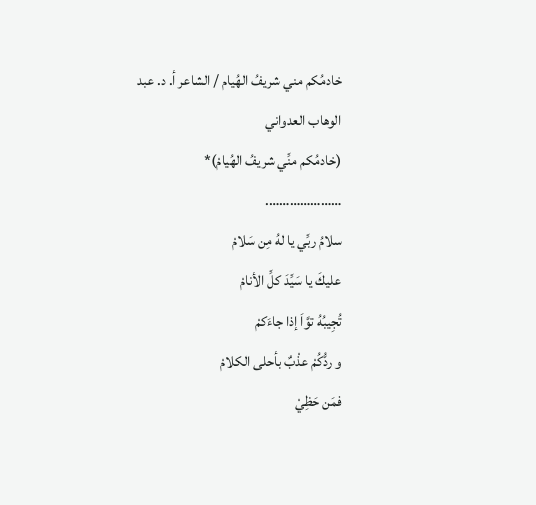خادمُكم مني شريفُ الهُيام / الشاعر أ. د. عبد الوهاب العدواني
(خادمُكم منِّي شريفُ الهُيامْ)*
………………….
سلامُ ربِّي يا لهُ مِن سَلامْ
عليكَ يا سَيِّدَ كلِّ الأنامْ
تُجِيبُهُ توَّاَ إذا جاءَكمْ
و ردُّكُمْ عذْبٌ بأحلى الكلامْ
فمَن حَظِيْ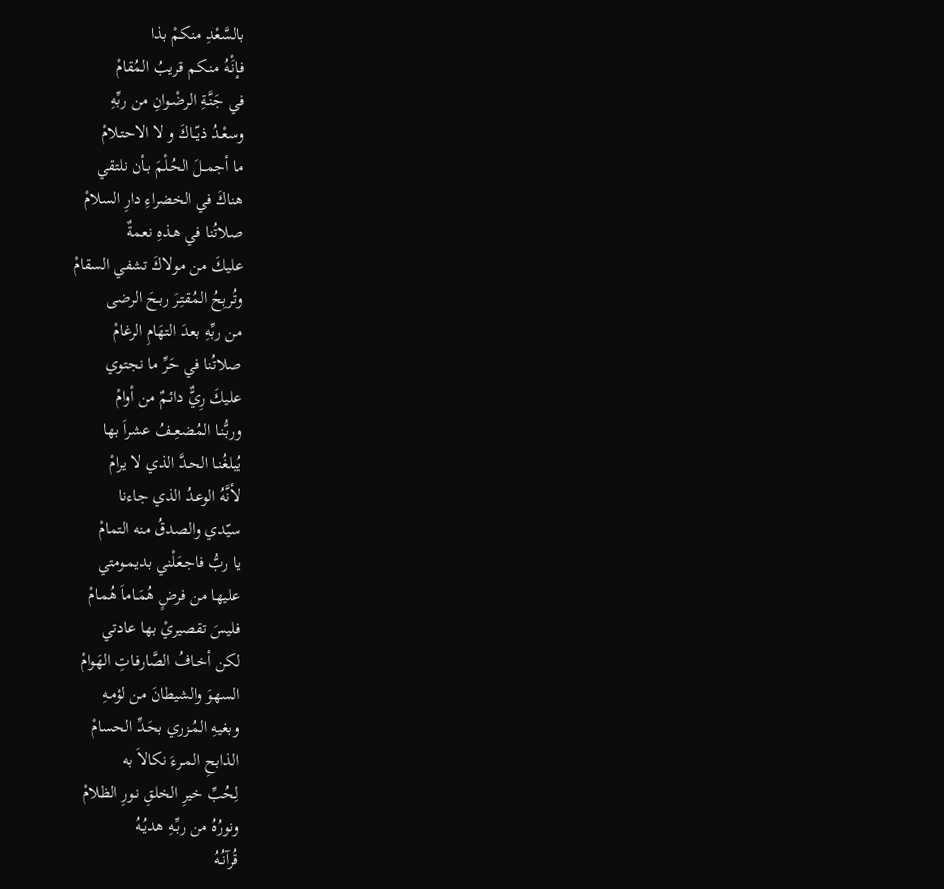بالسَّعْدِ منكمْ بذا
فإنَْـهُ منـكم قريبُ المُقامْ
في جَنَّـةِ الرضْـوانِ من ربِّهِ
وسعْـدُ ذيّــاكَ و لا الاحتـلامْ
ما أجمــلَ الحُـلْمَ بـأن نلتقي
هناكَ في الخضراءِ دارِ السلامْ
صلاتُنا في هـذهِ نعمةٌ
عليكَ من مولاكَ تشفي السقامْ
وتُربِحُ المُقتِـرَ ربـحَ الرضى
من ربِّهِ بعدَ التهَامِ الرغامْ
صلاتُنا في حَرِّ ما نجتوي
عليكَ رِيٌّ دائـمٌ من أوامْ
وربُّنـا المُضعِــفُ عشراَ بها
يُبلغُنـا الحـدَّ الذي لا يرامْ
لأنَّهُ الوعـدُ الذي جاءنا
سيّدي والصدقُ منه التمامْ
يا ربُّ فاجـعَلْني بديمـومتي
عليها من فرضٍ هُمَـاماَ هُمـامْ
فليسَ تقصيريْ بها عادتي
لكن أخـافُ الصَّارفـاتِ الهَوامْ
السهوَ والشيطانَ من لؤمـهِ
وبغيهِ المُـزري بحَـدِّ الحسامْ
الذابحِ المـرءَ نكالاَ به
لِحُبِّ خيرِ الخلقِ نـورِ الظلامْ
ونورُهُ من ربِّـهِ هديُـهُ
قُرآنُـهُ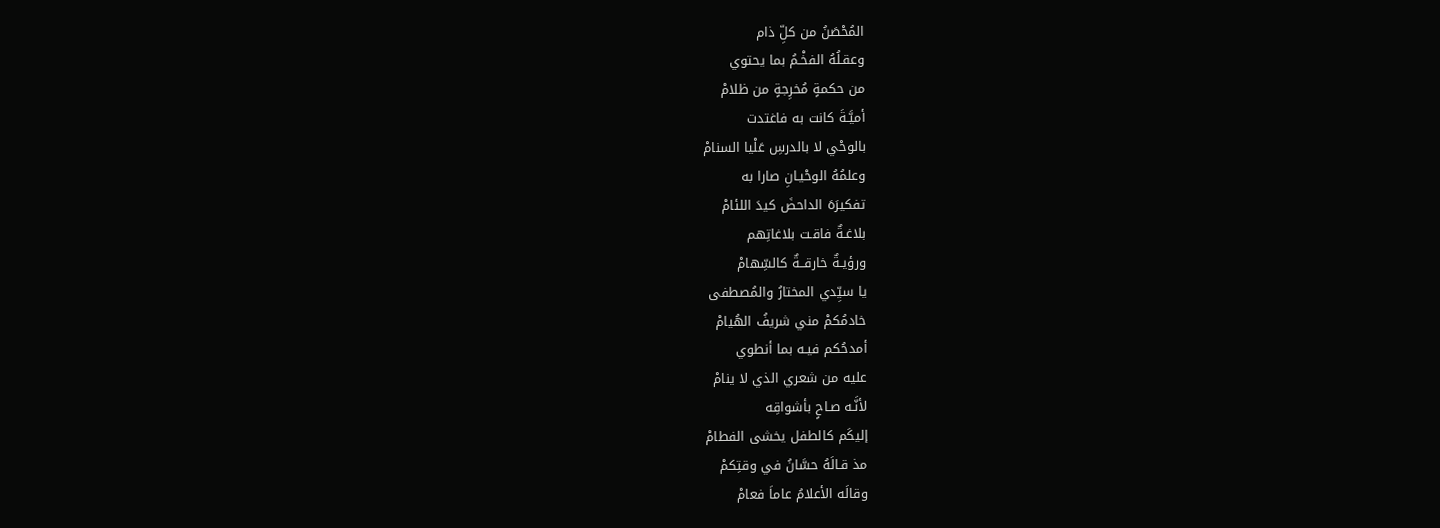المُحْصَنُ من كلِّ ذام
وعقـلُهُ الفخْـمُ بما يحتوي
من حكمةٍ مُخرِجةٍ من ظلامْ
أميَّـةَ كانت به فاغتدت
بالوحْي لا بالدرسِ عَلْيا السنامْ
وعلمُهُ الوحْيـانِ صارا به
تفكيرَهَ الداحضَ كيدَ اللئامْ
بلاغـةٌ فاقـت بلاغاتِهم
ورؤيـةٌ خارقــةٌ كالسِّهامْ
يا سيِّدي المختارُ والمُصطفى
خادمُكمْ مني شريفُ الهُيامْ
أمدحُكم فيـه بما أنطوي
عليه من شعري الذي لا ينامْ
لأنَّـه صـاحٍ بأشواقِه
إليكَم كالطفل يخشى الفطامْ
مذ قـالَهُ حسَّانُ في وقتِكمْ
وقالَه الأعلامُ عاماَ فعامْ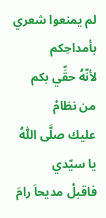لم يمنعوا شعري بأمداحِكم
لأنّهُ حقِّي بكم من نظامْ
عليك صلَّى اللّٰهُ يا سيّدي
فاقبلْ مديحاَ رامَ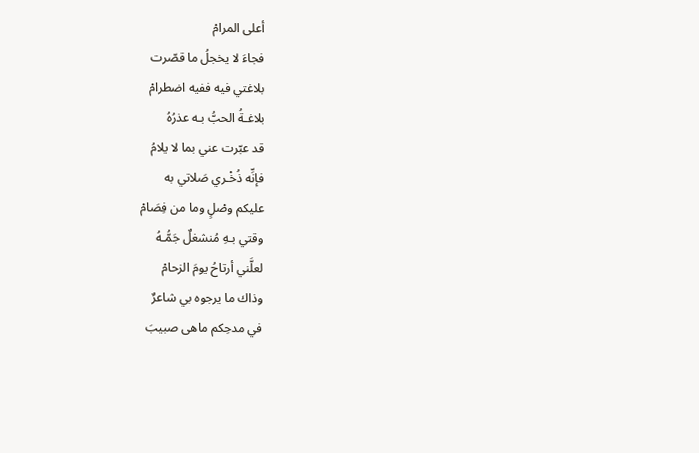أعلى المرامْ
فجاءَ لا يخجلُ ما قصّرت
بلاغتي فيه ففيه اضطرامْ
بلاغـةُ الحبُّ بـه عذرُهُ
قد عبّرت عني بما لا يلامُ
فإنِّه ذُخْـري صَلاتي به
عليكم وصْلٍ وما من فِصَامْ
وقتي بـهِ مُنشغلٌ جَمُّـهُ
لعلَّني أرتاحُ يومَ الزحامْ
وذاك ما يرجوه بي شاعرٌ
في مدحِكم ماهى صبيبَ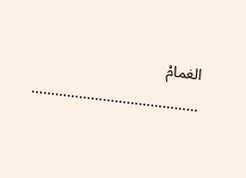الغمامْ
……………………………………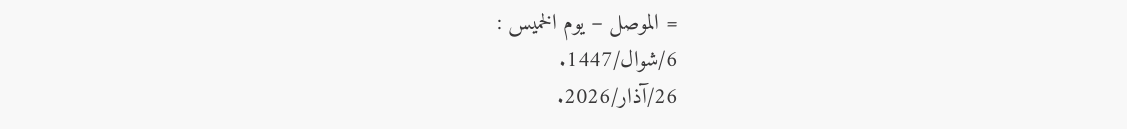= الموصل – يوم الخميس :
6/شوال/1447.
26/آذار/2026.